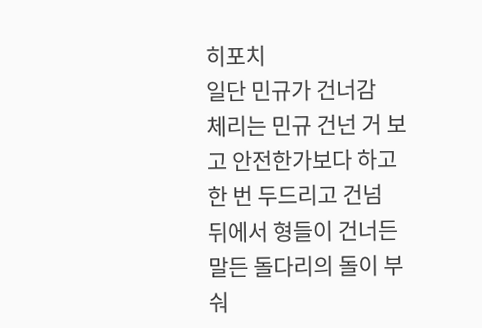히포치
일단 민규가 건너감
체리는 민규 건넌 거 보고 안전한가보다 하고 한 번 두드리고 건넘
뒤에서 형들이 건너든 말든 돌다리의 돌이 부숴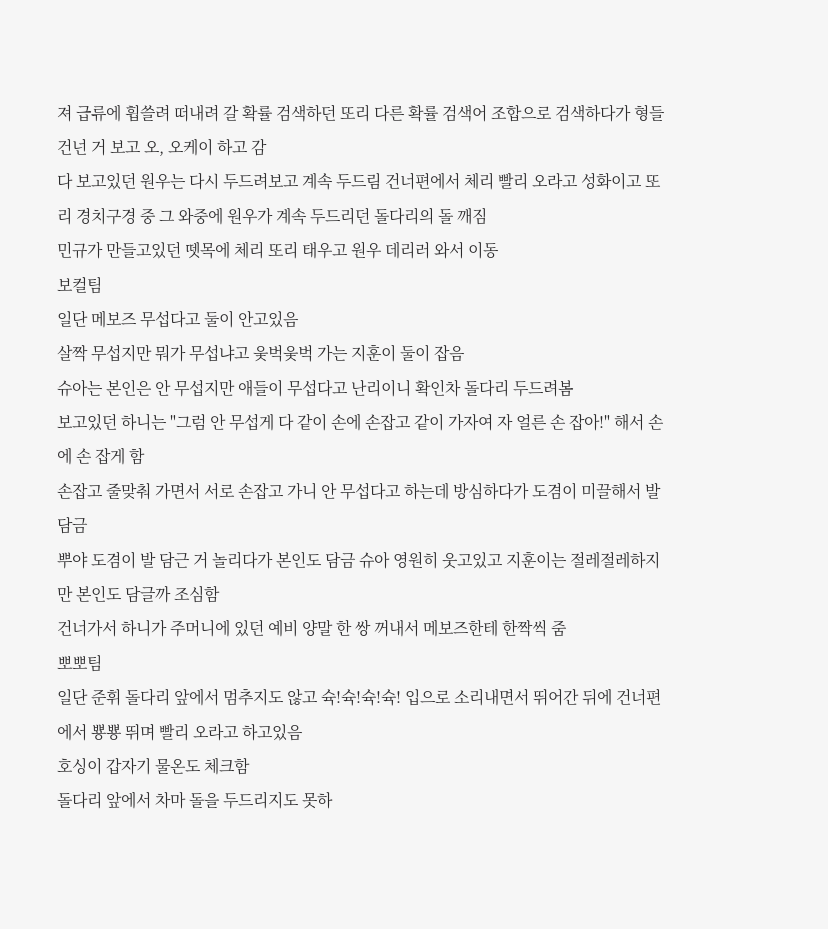져 급류에 휩쓸려 떠내려 갈 확률 검색하던 또리 다른 확률 검색어 조합으로 검색하다가 형들 건넌 거 보고 오, 오케이 하고 감
다 보고있던 원우는 다시 두드려보고 계속 두드림 건너편에서 체리 빨리 오라고 성화이고 또리 경치구경 중 그 와중에 원우가 계속 두드리던 돌다리의 돌 깨짐
민규가 만들고있던 뗏목에 체리 또리 태우고 원우 데리러 와서 이동
보컬팀
일단 메보즈 무섭다고 둘이 안고있음
살짝 무섭지만 뭐가 무섭냐고 웆벅웆벅 가는 지훈이 둘이 잡음
슈아는 본인은 안 무섭지만 애들이 무섭다고 난리이니 확인차 돌다리 두드려봄
보고있던 하니는 "그럼 안 무섭게 다 같이 손에 손잡고 같이 가자여 자 얼른 손 잡아!" 해서 손에 손 잡게 함
손잡고 줄맞춰 가면서 서로 손잡고 가니 안 무섭다고 하는데 방심하다가 도겸이 미끌해서 발담금
뿌야 도겸이 발 담근 거 놀리다가 본인도 담금 슈아 영원히 웃고있고 지훈이는 절레절레하지만 본인도 담글까 조심함
건너가서 하니가 주머니에 있던 예비 양말 한 쌍 꺼내서 메보즈한테 한짝씩 줌
뽀뽀팀
일단 준휘 돌다리 앞에서 멈추지도 않고 슉!슉!슉!슉! 입으로 소리내면서 뛰어간 뒤에 건너편에서 뿅뿅 뛰며 빨리 오라고 하고있음
호싱이 갑자기 물온도 체크함
돌다리 앞에서 차마 돌을 두드리지도 못하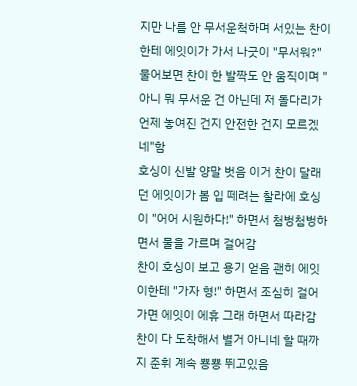지만 나름 안 무서운척하며 서있는 찬이한테 에잇이가 가서 나긋이 "무서워?" 물어보면 찬이 한 발짝도 안 움직이며 "아니 뭐 무서운 건 아닌데 저 돌다리가 언제 놓여진 건지 안전한 건지 모르겠네"함
호싱이 신발 양말 벗음 이거 찬이 달래던 에잇이가 봄 입 떼려는 찰라에 호싱이 "어어 시원하다!" 하면서 첨벙첨벙하면서 물을 가르며 걸어감
찬이 호싱이 보고 용기 얻음 괜히 에잇이한테 "가자 형!" 하면서 조심히 걸어가면 에잇이 에휴 그래 하면서 따라감
찬이 다 도착해서 별거 아니네 할 때까지 준휘 계속 뿅뿅 뛰고있음